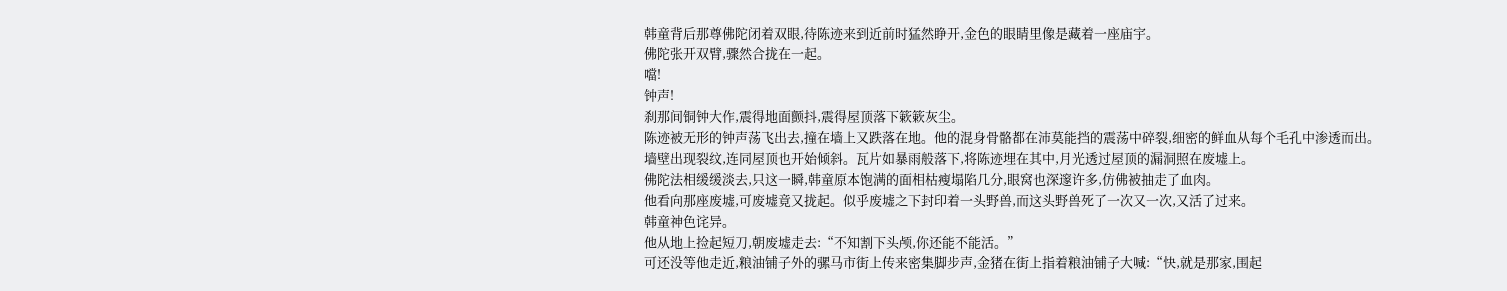韩童背后那尊佛陀闭着双眼,待陈迹来到近前时猛然睁开,金色的眼睛里像是藏着一座庙宇。
佛陀张开双臂,骤然合拢在一起。
噹!
钟声!
刹那间铜钟大作,震得地面颤抖,震得屋顶落下簌簌灰尘。
陈迹被无形的钟声荡飞出去,撞在墙上又跌落在地。他的混身骨骼都在沛莫能挡的震荡中碎裂,细密的鲜血从每个毛孔中渗透而出。
墙壁出现裂纹,连同屋顶也开始倾斜。瓦片如暴雨般落下,将陈迹埋在其中,月光透过屋顶的漏洞照在废墟上。
佛陀法相缓缓淡去,只这一瞬,韩童原本饱满的面相枯瘦塌陷几分,眼窝也深邃许多,仿佛被抽走了血肉。
他看向那座废墟,可废墟竟又拢起。似乎废墟之下封印着一头野兽,而这头野兽死了一次又一次,又活了过来。
韩童神色诧异。
他从地上捡起短刀,朝废墟走去:“不知割下头颅,你还能不能活。”
可还没等他走近,粮油铺子外的骡马市街上传来密集脚步声,金猪在街上指着粮油铺子大喊:“快,就是那家,围起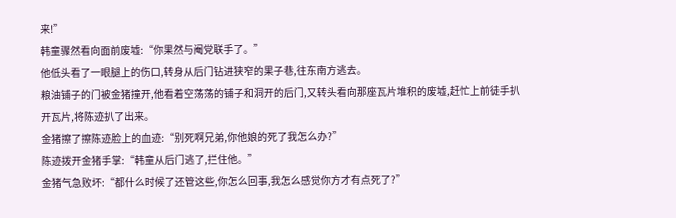来!”
韩童骤然看向面前废墟:“你果然与阉党联手了。”
他低头看了一眼腿上的伤口,转身从后门钻进狭窄的果子巷,往东南方逃去。
粮油铺子的门被金猪撞开,他看着空荡荡的铺子和洞开的后门,又转头看向那座瓦片堆积的废墟,赶忙上前徒手扒开瓦片,将陈迹扒了出来。
金猪擦了擦陈迹脸上的血迹:“别死啊兄弟,你他娘的死了我怎么办?”
陈迹拨开金猪手掌:“韩童从后门逃了,拦住他。”
金猪气急败坏:“都什么时候了还管这些,你怎么回事,我怎么感觉你方才有点死了?”